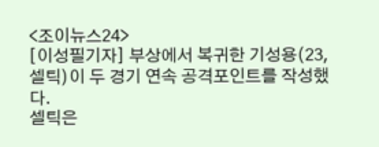<조이뉴스24>
[이성필기자] 부상에서 복귀한 기성용(23, 셀틱)이 두 경기 연속 공격포인트를 작성했다.
셀틱은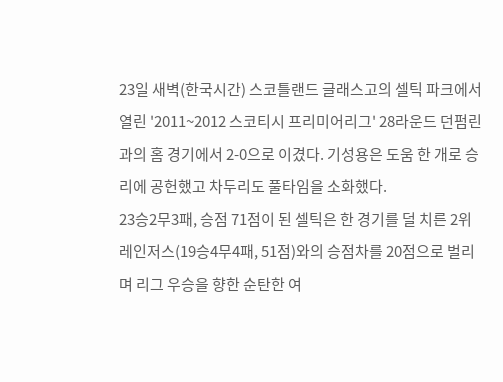23일 새벽(한국시간) 스코틀랜드 글래스고의 셀틱 파크에서 열린 '2011~2012 스코티시 프리미어리그' 28라운드 던펌린과의 홈 경기에서 2-0으로 이겼다. 기성용은 도움 한 개로 승리에 공헌했고 차두리도 풀타임을 소화했다.
23승2무3패, 승점 71점이 된 셀틱은 한 경기를 덜 치른 2위 레인저스(19승4무4패, 51점)와의 승점차를 20점으로 벌리며 리그 우승을 향한 순탄한 여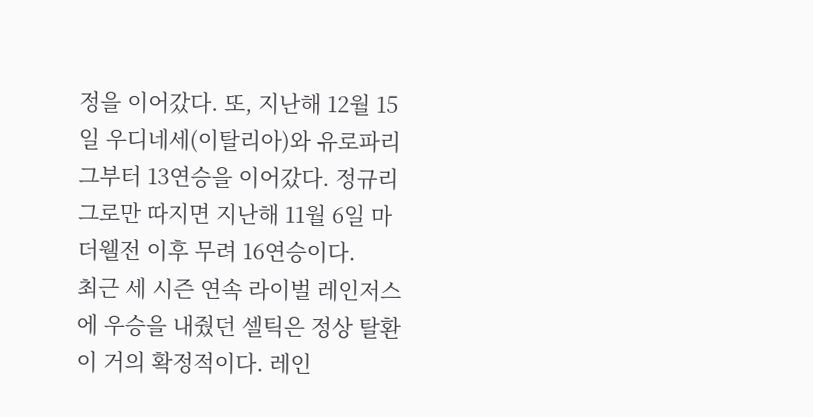정을 이어갔다. 또, 지난해 12월 15일 우디네세(이탈리아)와 유로파리그부터 13연승을 이어갔다. 정규리그로만 따지면 지난해 11월 6일 마더웰전 이후 무려 16연승이다.
최근 세 시즌 연속 라이벌 레인저스에 우승을 내줬던 셀틱은 정상 탈환이 거의 확정적이다. 레인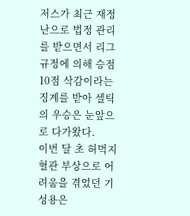저스가 최근 재정난으로 법정 관리를 받으면서 리그 규정에 의해 승점 10점 삭감이라는 징계를 받아 셀틱의 우승은 눈앞으로 다가왔다.
이번 달 초 허벅지 혈관 부상으로 어려움을 겪었던 기성용은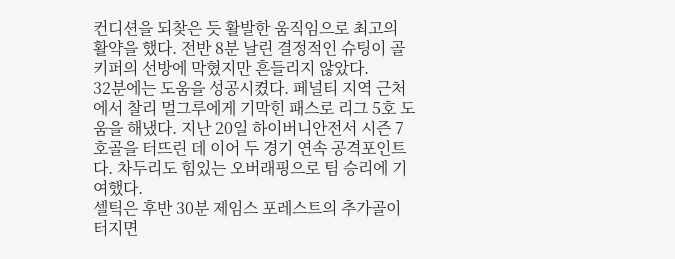컨디션을 되찾은 듯 활발한 움직임으로 최고의 활약을 했다. 전반 8분 날린 결정적인 슈팅이 골키퍼의 선방에 막혔지만 흔들리지 않았다.
32분에는 도움을 성공시켰다. 페널티 지역 근처에서 찰리 멀그루에게 기막힌 패스로 리그 5호 도움을 해냈다. 지난 20일 하이버니안전서 시즌 7호골을 터뜨린 데 이어 두 경기 연속 공격포인트다. 차두리도 힘있는 오버래핑으로 팀 승리에 기여했다.
셀틱은 후반 30분 제임스 포레스트의 추가골이 터지면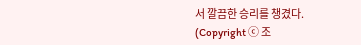서 깔끔한 승리를 챙겼다.
(Copyright ⓒ 조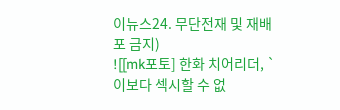이뉴스24. 무단전재 및 재배포 금지)
![[mk포토] 한화 치어리더, `이보다 섹시할 수 없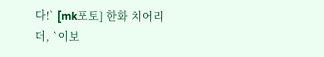다!` [mk포토] 한화 치어리더, `이보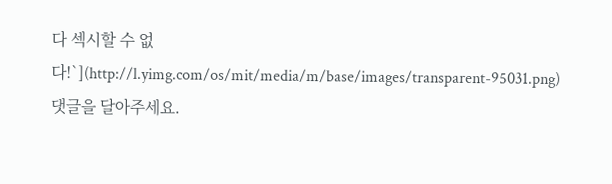다 섹시할 수 없다!`](http://l.yimg.com/os/mit/media/m/base/images/transparent-95031.png)
댓글을 달아주세요.